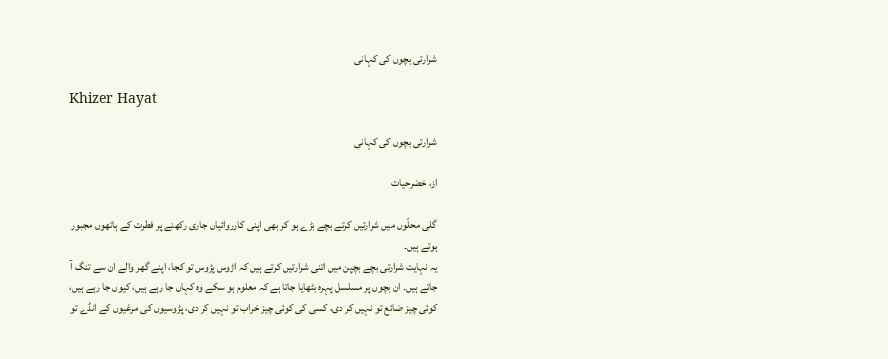شرارتی بچوں کی کہانی

Khizer Hayat

شرارتی بچوں کی کہانی

از، خضرحیات

گلی محلّوں میں شرارتیں کرتے بچے بڑے ہو کر بھی اپنی کارروائیاں جاری رکھنے پر فطرت کے ہاتھوں مجبور ہوتے ہیں۔
یہ نہایت شرارتی بچے بچپن میں اتنی شرارتیں کرتے ہیں کہ اڑوس پڑوس تو کجا، اپنے گھر والے ان سے تنگ آ جاتے ہیں۔ ان بچوں پر مسلسل پہرہ بٹھایا جاتا ہے کہ معلوم ہو سکے وہ کہاں جا رہے ہیں، کیوں جا رہے ہیں، کوئی چیز ضائع تو نہیں کر دی، کسی کی کوئی چیز خراب تو نہیں کر دی، پڑوسیوں کی مرغیوں کے انڈے تو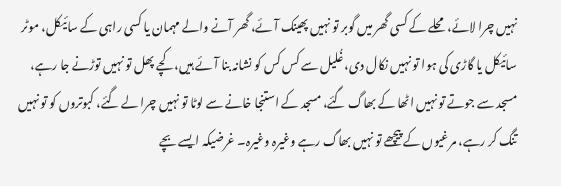نہیں چرا لائے، محلے کے کسی گھر میں گوبر تو نہیں پھینک آئے، گھر آنے والے مہمان یا کسی راہی کے سائیکل، موٹر سائیکل یا گاڑی کی ہوا تو نہیں نکال دی، غُلیل سے کس کس کو نشانہ بنا آئے ہیں، کچے پھل تو نہیں توڑنے جا رہے، مسجد سے جوتے تو نہیں اٹھا کے بھاگ گئے، مسجد کے استنجا خانے سے لوٹا تو نہیں چرا لے گئے، کبوتروں کو تو نہیں تنگ کر رہے، مرغیوں کے پیچھے تو نہیں بھاگ رہے وغیرہ وغیرہ۔ غرضیکہ ایسے بچے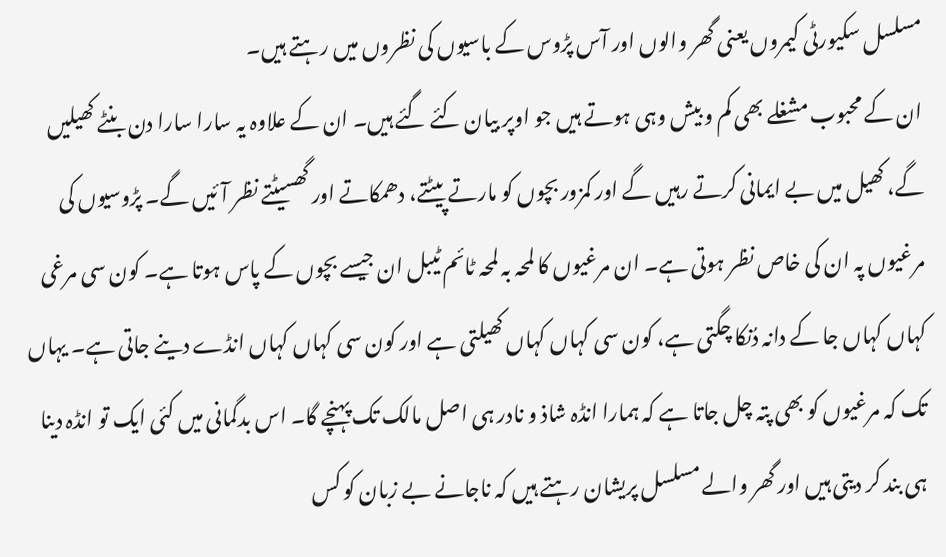مسلسل سکیورٹی کیمروں یعنی گھر والوں اور آس پڑوس کے باسیوں کی نظروں میں رہتے ہیں۔
ان کے محبوب مشغلے بھی کم و بیش وہی ہوتے ہیں جو اوپر بیان کئے گئے ہیں۔ ان کے علاوہ یہ سارا سارا دن بنٹے کھیلیں گے، کھیل میں بے ایمانی کرتے رہیں گے اور کمزور بچوں کو مارتے پیٹتے، دھمکاتے اور گھسیٹتے نظر آئیں گے۔ پڑوسیوں کی مرغیوں پہ ان کی خاص نظر ہوتی ہے۔ ان مرغیوں کا لمحہ بہ لمحہ ٹائم ٹیبل ان جیسے بچوں کے پاس ہوتا ہے۔ کون سی مرغی کہاں کہاں جا کے دانہ دُنکا چگتی ہے، کون سی کہاں کہاں کھیلتی ہے اور کون سی کہاں کہاں انڈے دینے جاتی ہے۔ یہاں تک کہ مرغیوں کو بھی پتہ چل جاتا ہے کہ ہمارا انڈہ شاذ و نادر ہی اصل مالک تک پہنچے گا۔ اس بدگمانی میں کئی ایک تو انڈہ دینا ہی بند کر دیتی ہیں اور گھر والے مسلسل پریشان رہتے ہیں کہ ناجانے بے زبان کو کس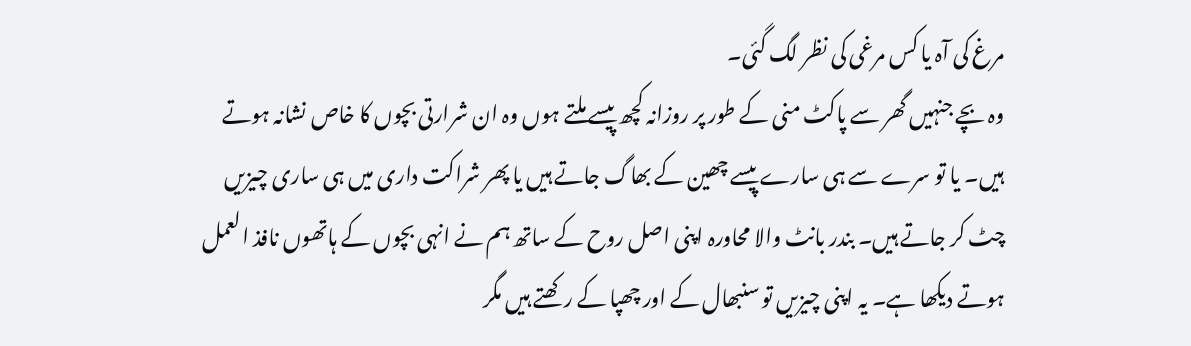مرغ کی آہ یا کس مرغی کی نظر لگ گئی۔
وہ بچے جنہیں گھر سے پاکٹ منی کے طور پر روزانہ کچھ پیسے ملتے ہوں وہ ان شرارتی بچوں کا خاص نشانہ ہوتے ہیں۔ یا تو سرے سے ہی سارے پیسے چھین کے بھاگ جاتے ہیں یا پھر شراکت داری میں ہی ساری چیزیں چٹ کر جاتے ہیں۔ بندر بانٹ والا محاورہ اپنی اصل روح کے ساتھ ہم نے انہی بچوں کے ہاتھوں نافذ العمل ہوتے دیکھا ہے۔ یہ اپنی چیزیں تو سنبھال کے اور چھپا کے رکھتے ہیں مگر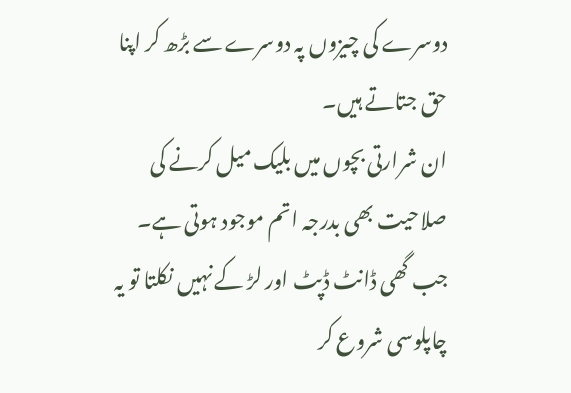دوسرے کی چیزوں پہ دوسرے سے بڑھ کر اپنا حق جتاتے ہیں۔
ان شرارتی بچوں میں بلیک میل کرنے کی صلاحیت بھی بدرجہ اتم موجود ہوتی ہے۔ جب گھی ڈانٹ ڈپٹ اور لڑ کے نہیں نکلتا تو یہ چاپلوسی شروع کر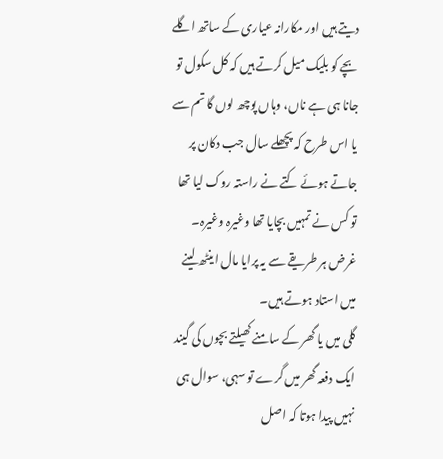دیتے ہیں اور مکارانہ عیاری کے ساتھ اگلے بچے کو بلیک میل کرتے ہیں کہ کل سکول تو جانا ہی ہے ناں، وہاں پوچھ لوں گا تم سے یا اس طرح کہ پچھلے سال جب دکان پر جاتے ہوئے کتے نے راستہ روک لیا تھا تو کس نے تمہیں بچایا تھا وغیرہ وغیرہ۔ غرض ہر طریقے سے یہ پرایا مال اینٹھ لینے میں استاد ہوتے ہیں۔
گلی میں یا گھر کے سامنے کھیلتے بچوں کی گیند ایک دفعہ گھر میں گرے تو سہی، سوال ہی نہیں پیدا ہوتا کہ اصل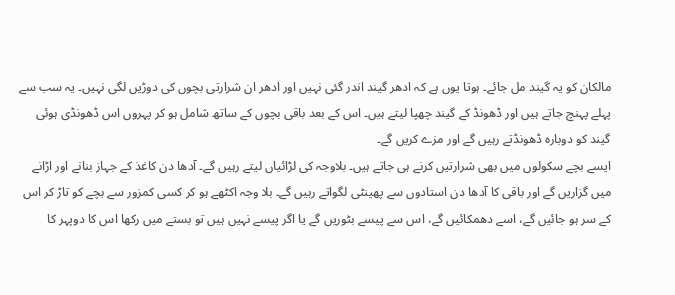مالکان کو یہ گیند مل جائے۔ ہوتا یوں ہے کہ ادھر گیند اندر گئی نہیں اور ادھر ان شرارتی بچوں کی دوڑیں لگی نہیں۔ یہ سب سے پہلے پہنچ جاتے ہیں اور ڈھونڈ کے گیند چھپا لیتے ہیں۔ اس کے بعد باقی بچوں کے ساتھ شامل ہو کر پہروں اس ڈھونڈی ہوئی گیند کو دوبارہ ڈھونڈتے رہیں گے اور مزے کریں گے۔
ایسے بچے سکولوں میں بھی شرارتیں کرنے ہی جاتے ہیں۔ بلاوجہ کی لڑائیاں لیتے رہیں گے۔ آدھا دن کاغذ کے جہاز بنانے اور اڑانے میں گزاریں گے اور باقی کا آدھا دن استادوں سے پھینٹی لگواتے رہیں گے۔ بلا وجہ اکٹھے ہو کر کسی کمزور سے بچے کو تاڑ کر اس کے سر ہو جائیں گے، اسے دھمکائیں گے، اس سے پیسے بٹوریں گے یا اگر پیسے نہیں ہیں تو بستے میں رکھا اس کا دوپہر کا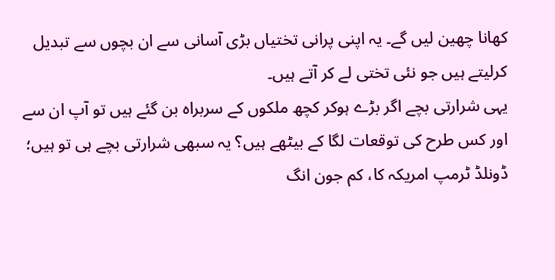کھانا چھین لیں گے۔ یہ اپنی پرانی تختیاں بڑی آسانی سے ان بچوں سے تبدیل کرلیتے ہیں جو نئی تختی لے کر آتے ہیں۔
یہی شرارتی بچے اگر بڑے ہوکر کچھ ملکوں کے سربراہ بن گئے ہیں تو آپ ان سے اور کس طرح کی توقعات لگا کے بیٹھے ہیں؟ یہ سبھی شرارتی بچے ہی تو ہیں؛ ڈونلڈ ٹرمپ امریکہ کا، کم جون انگ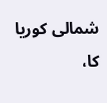شمالی کوریا کا،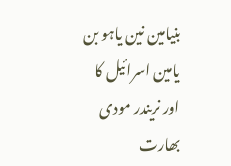بنیامین نین یاہو بن یامین اسرائیل کا اور نریندر مودی بھارت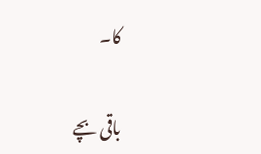کا۔

باقی بچے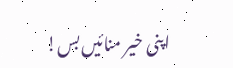اپنی خیر منائیں بس!